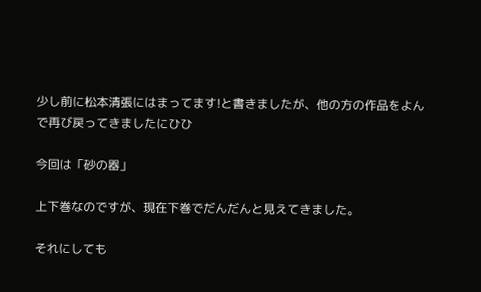少し前に松本清張にはまってます!と書きましたが、他の方の作品をよんで再び戻ってきましたにひひ

今回は「砂の器」

上下巻なのですが、現在下巻でだんだんと見えてきました。

それにしても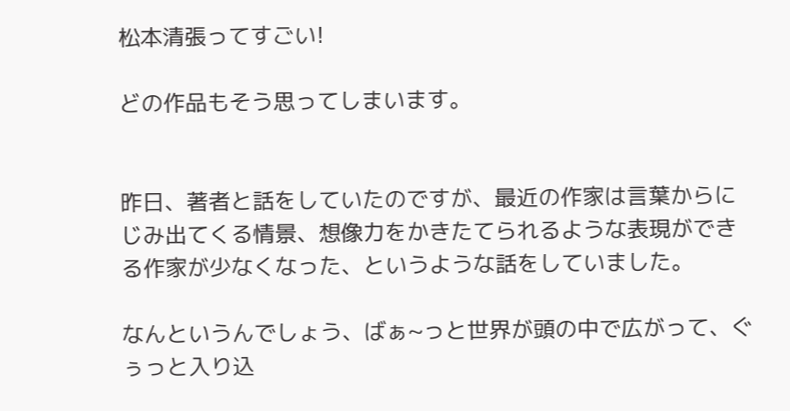松本清張ってすごい!

どの作品もそう思ってしまいます。


昨日、著者と話をしていたのですが、最近の作家は言葉からにじみ出てくる情景、想像力をかきたてられるような表現ができる作家が少なくなった、というような話をしていました。

なんというんでしょう、ばぁ~っと世界が頭の中で広がって、ぐぅっと入り込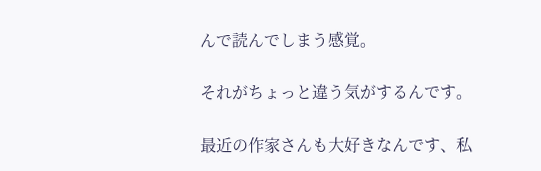んで読んでしまう感覚。

それがちょっと違う気がするんです。

最近の作家さんも大好きなんです、私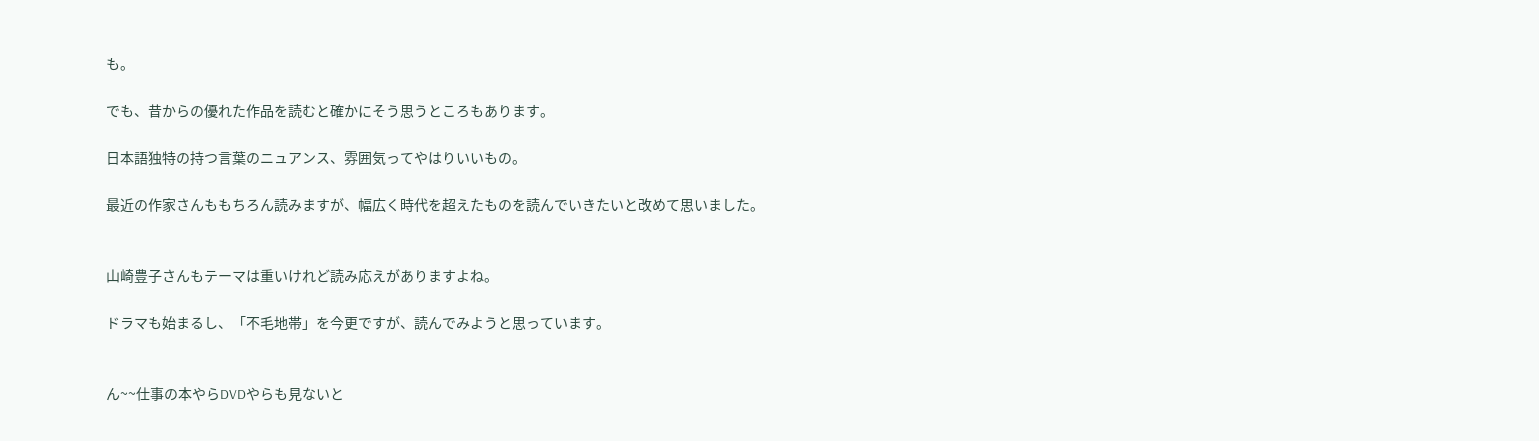も。

でも、昔からの優れた作品を読むと確かにそう思うところもあります。

日本語独特の持つ言葉のニュアンス、雰囲気ってやはりいいもの。

最近の作家さんももちろん読みますが、幅広く時代を超えたものを読んでいきたいと改めて思いました。


山崎豊子さんもテーマは重いけれど読み応えがありますよね。

ドラマも始まるし、「不毛地帯」を今更ですが、読んでみようと思っています。


ん~~仕事の本やらDVDやらも見ないと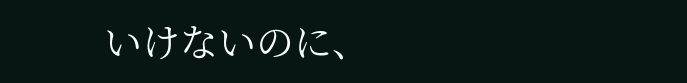いけないのに、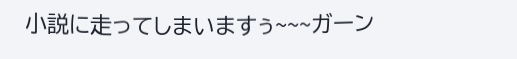小説に走ってしまいますぅ~~~ガーン